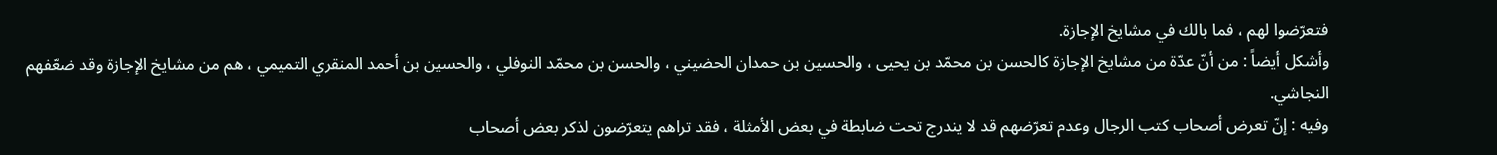فتعرّضوا لهم ، فما بالك في مشايخ الإجازة.
وأشكل أيضاً : من أنّ عدّة من مشايخ الإجازة كالحسن بن محمّد بن يحيى ، والحسين بن حمدان الحضيني ، والحسن بن محمّد النوفلي ، والحسين بن أحمد المنقري التميمي ، هم من مشايخ الإجازة وقد ضعّفهم النجاشي.
وفيه : إنّ تعرض أصحاب كتب الرجال وعدم تعرّضهم قد لا يندرج تحت ضابطة في بعض الأمثلة ، فقد تراهم يتعرّضون لذكر بعض أصحاب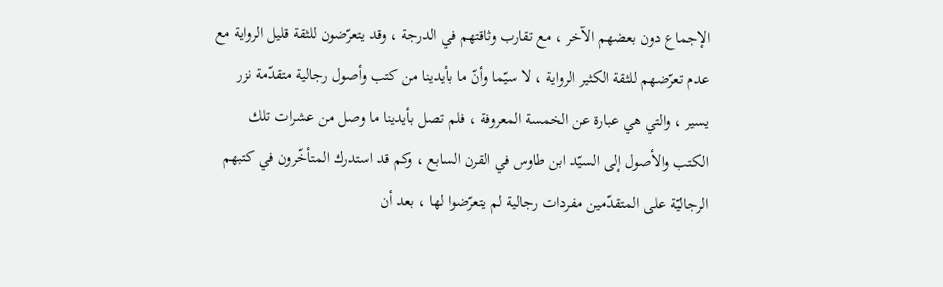الإجماع دون بعضهم الآخر ، مع تقارب وثاقتهم في الدرجة ، وقد يتعرّضون للثقة قليل الرواية مع عدم تعرّضهم للثقة الكثير الرواية ، لا سيّما وأنّ ما بأيدينا من كتب وأصول رجالية متقدّمة نزر يسير ، والتي هي عبارة عن الخمسة المعروفة ، فلم تصل بأيدينا ما وصل من عشرات تلك الكتب والأصول إلى السيّد ابن طاوس في القرن السابع ، وكم قد استدرك المتأخّرون في كتبهم الرجاليّة على المتقدّمين مفردات رجالية لم يتعرّضوا لها ، بعد أن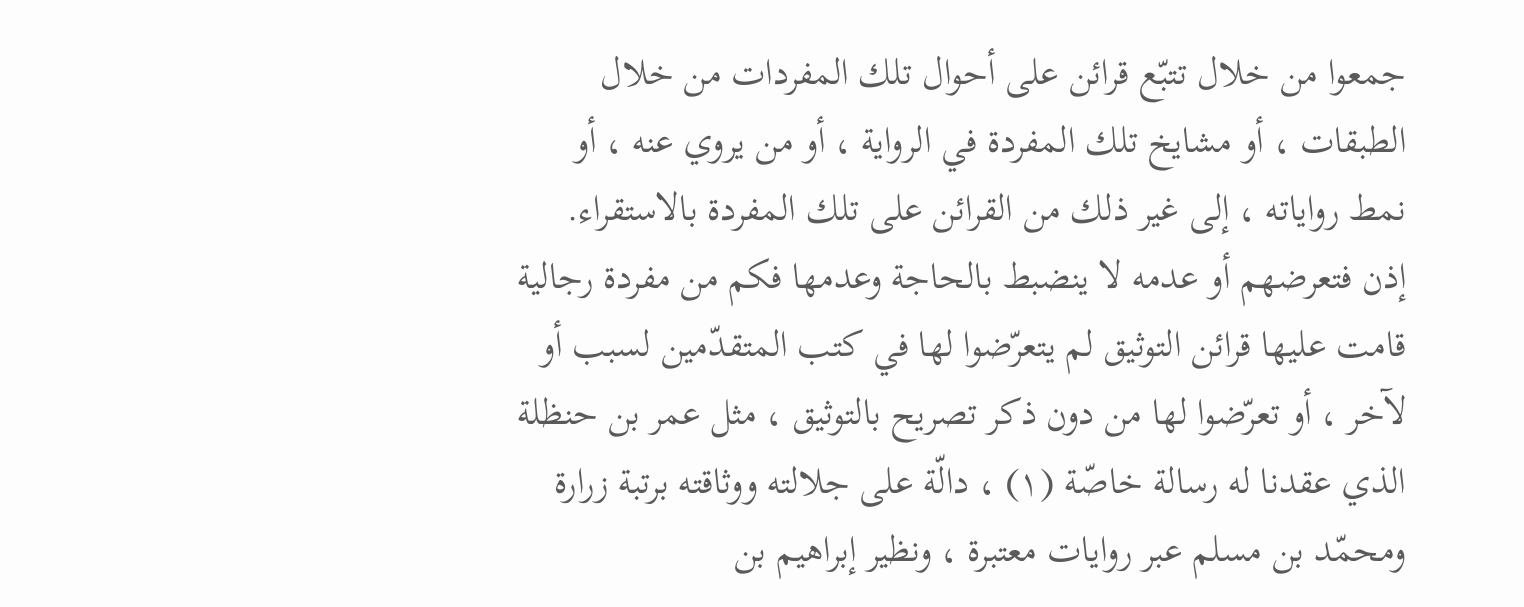جمعوا من خلال تتبّع قرائن على أحوال تلك المفردات من خلال الطبقات ، أو مشايخ تلك المفردة في الرواية ، أو من يروي عنه ، أو نمط رواياته ، إلى غير ذلك من القرائن على تلك المفردة بالاستقراء.
إذن فتعرضهم أو عدمه لا ينضبط بالحاجة وعدمها فكم من مفردة رجالية قامت عليها قرائن التوثيق لم يتعرّضوا لها في كتب المتقدّمين لسبب أو لآخر ، أو تعرّضوا لها من دون ذكر تصريح بالتوثيق ، مثل عمر بن حنظلة الذي عقدنا له رسالة خاصّة (١) ، دالّة على جلالته ووثاقته برتبة زرارة ومحمّد بن مسلم عبر روايات معتبرة ، ونظير إبراهيم بن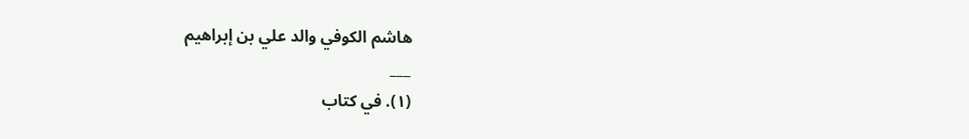هاشم الكوفي والد علي بن إبراهيم
___
(١). في كتاب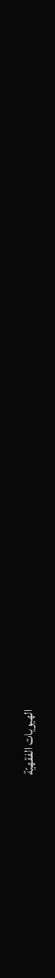الهيويات الفقهيّة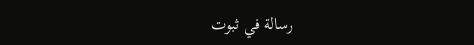رسالة في ثبوت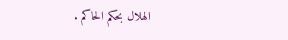الهلال بحكم الحاكم .